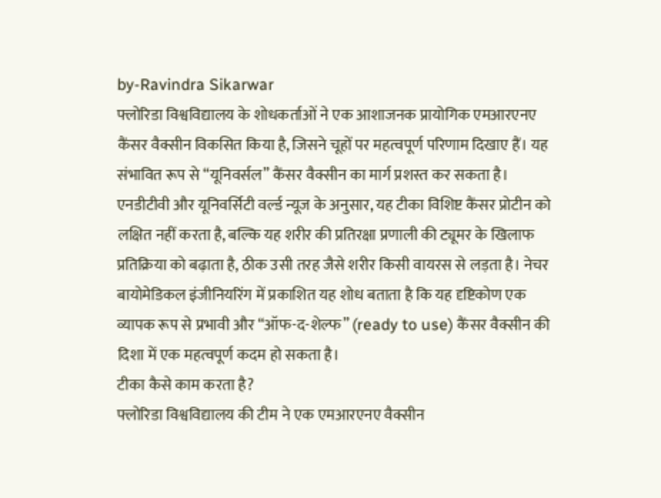by-Ravindra Sikarwar
फ्लोरिडा विश्वविद्यालय के शोधकर्ताओं ने एक आशाजनक प्रायोगिक एमआरएनए कैंसर वैक्सीन विकसित किया है, जिसने चूहों पर महत्वपूर्ण परिणाम दिखाए हैं। यह संभावित रूप से “यूनिवर्सल” कैंसर वैक्सीन का मार्ग प्रशस्त कर सकता है।
एनडीटीवी और यूनिवर्सिटी वर्ल्ड न्यूज के अनुसार, यह टीका विशिष्ट कैंसर प्रोटीन को लक्षित नहीं करता है, बल्कि यह शरीर की प्रतिरक्षा प्रणाली की ट्यूमर के खिलाफ प्रतिक्रिया को बढ़ाता है, ठीक उसी तरह जैसे शरीर किसी वायरस से लड़ता है। नेचर बायोमेडिकल इंजीनियरिंग में प्रकाशित यह शोध बताता है कि यह दृष्टिकोण एक व्यापक रूप से प्रभावी और “ऑफ-द-शेल्फ” (ready to use) कैंसर वैक्सीन की दिशा में एक महत्वपूर्ण कदम हो सकता है।
टीका कैसे काम करता है?
फ्लोरिडा विश्वविद्यालय की टीम ने एक एमआरएनए वैक्सीन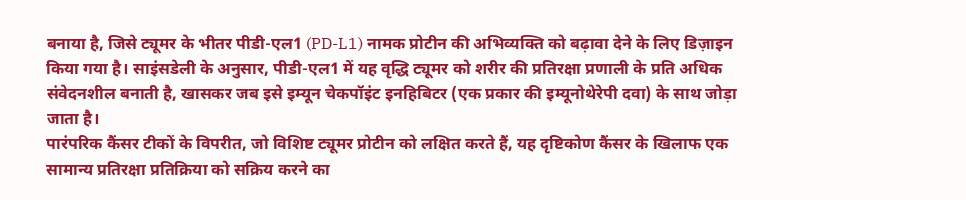बनाया है, जिसे ट्यूमर के भीतर पीडी-एल1 (PD-L1) नामक प्रोटीन की अभिव्यक्ति को बढ़ावा देने के लिए डिज़ाइन किया गया है। साइंसडेली के अनुसार, पीडी-एल1 में यह वृद्धि ट्यूमर को शरीर की प्रतिरक्षा प्रणाली के प्रति अधिक संवेदनशील बनाती है, खासकर जब इसे इम्यून चेकपॉइंट इनहिबिटर (एक प्रकार की इम्यूनोथेरेपी दवा) के साथ जोड़ा जाता है।
पारंपरिक कैंसर टीकों के विपरीत, जो विशिष्ट ट्यूमर प्रोटीन को लक्षित करते हैं, यह दृष्टिकोण कैंसर के खिलाफ एक सामान्य प्रतिरक्षा प्रतिक्रिया को सक्रिय करने का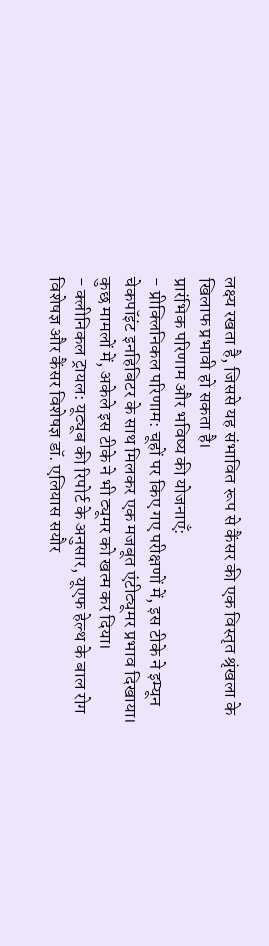लक्ष्य रखता है, जिससे यह संभावित रूप से कैंसर की एक विस्तृत श्रृंखला के खिलाफ प्रभावी हो सकता है।
प्रारंभिक परिणाम और भविष्य की योजनाएँ:
- प्रीक्लिनिकल परिणाम: चूहों पर किए गए परीक्षणों में, इस टीके ने इम्यून चेकपॉइंट इनहिबिटर के साथ मिलकर एक मजबूत एंटीट्यूमर प्रभाव दिखाया। कुछ मामलों में, अकेले इस टीके ने भी ट्यूमर को खत्म कर दिया।
- क्लीनिकल ट्रायल: यूट्यूब की रिपोर्ट के अनुसार, यूएफ हेल्थ के बाल रोग विशेषज्ञ और कैंसर विशेषज्ञ डॉ. एलियास सयौर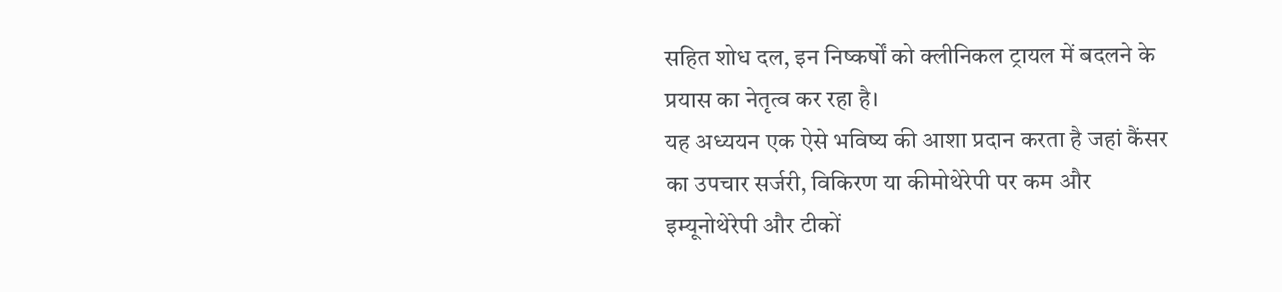सहित शोध दल, इन निष्कर्षों को क्लीनिकल ट्रायल में बदलने के प्रयास का नेतृत्व कर रहा है।
यह अध्ययन एक ऐसे भविष्य की आशा प्रदान करता है जहां कैंसर का उपचार सर्जरी, विकिरण या कीमोथेरेपी पर कम और इम्यूनोथेरेपी और टीकों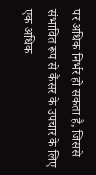पर अधिक निर्भर हो सकता है, जिससे संभावित रूप से कैंसर के उपचार के लिए एक अधिक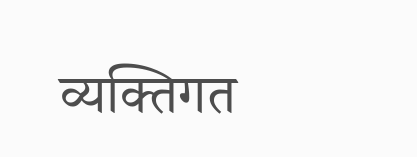व्यक्तिगत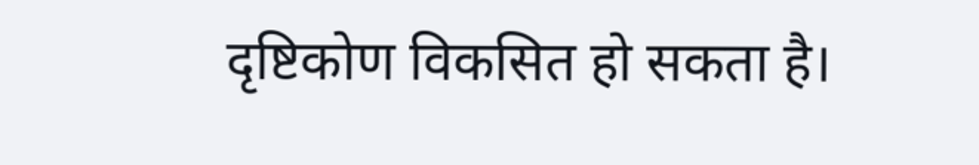दृष्टिकोण विकसित हो सकता है।